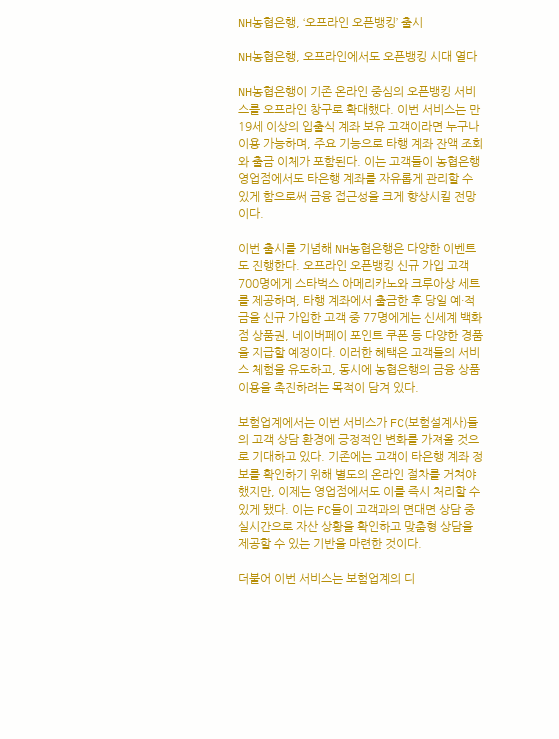NH농협은행, ‘오프라인 오픈뱅킹’ 출시

NH농협은행, 오프라인에서도 오픈뱅킹 시대 열다

NH농협은행이 기존 온라인 중심의 오픈뱅킹 서비스를 오프라인 창구로 확대했다. 이번 서비스는 만 19세 이상의 입출식 계좌 보유 고객이라면 누구나 이용 가능하며, 주요 기능으로 타행 계좌 잔액 조회와 출금 이체가 포함된다. 이는 고객들이 농협은행 영업점에서도 타은행 계좌를 자유롭게 관리할 수 있게 함으로써 금융 접근성을 크게 향상시킬 전망이다.

이번 출시를 기념해 NH농협은행은 다양한 이벤트도 진행한다. 오프라인 오픈뱅킹 신규 가입 고객 700명에게 스타벅스 아메리카노와 크루아상 세트를 제공하며, 타행 계좌에서 출금한 후 당일 예·적금을 신규 가입한 고객 중 77명에게는 신세계 백화점 상품권, 네이버페이 포인트 쿠폰 등 다양한 경품을 지급할 예정이다. 이러한 혜택은 고객들의 서비스 체험을 유도하고, 동시에 농협은행의 금융 상품 이용을 촉진하려는 목적이 담겨 있다.

보험업계에서는 이번 서비스가 FC(보험설계사)들의 고객 상담 환경에 긍정적인 변화를 가져올 것으로 기대하고 있다. 기존에는 고객이 타은행 계좌 정보를 확인하기 위해 별도의 온라인 절차를 거쳐야 했지만, 이제는 영업점에서도 이를 즉시 처리할 수 있게 됐다. 이는 FC들이 고객과의 면대면 상담 중 실시간으로 자산 상황을 확인하고 맞춤형 상담을 제공할 수 있는 기반을 마련한 것이다.

더불어 이번 서비스는 보험업계의 디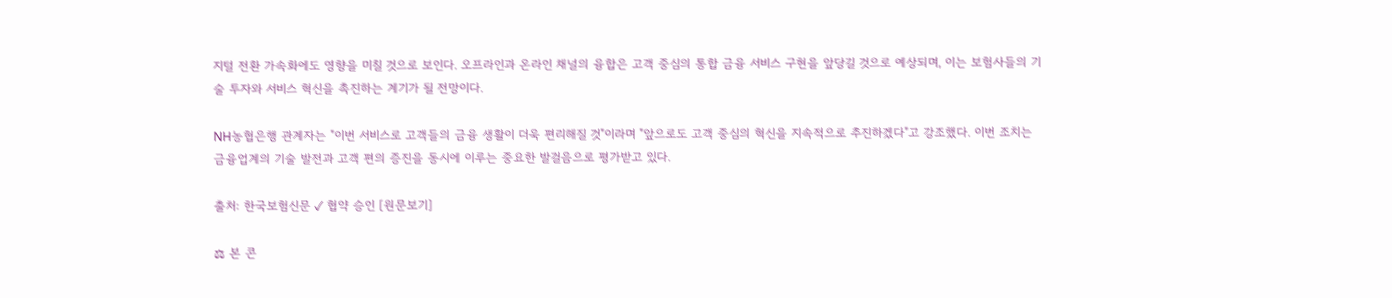지털 전환 가속화에도 영향을 미칠 것으로 보인다. 오프라인과 온라인 채널의 융합은 고객 중심의 통합 금융 서비스 구현을 앞당길 것으로 예상되며, 이는 보험사들의 기술 투자와 서비스 혁신을 촉진하는 계기가 될 전망이다.

NH농협은행 관계자는 "이번 서비스로 고객들의 금융 생활이 더욱 편리해질 것"이라며 "앞으로도 고객 중심의 혁신을 지속적으로 추진하겠다"고 강조했다. 이번 조치는 금융업계의 기술 발전과 고객 편의 증진을 동시에 이루는 중요한 발걸음으로 평가받고 있다.

출처: 한국보험신문 ✓ 협약 승인 [원문보기]

⚖ 본 콘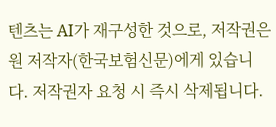텐츠는 AI가 재구성한 것으로, 저작권은 원 저작자(한국보험신문)에게 있습니다. 저작권자 요청 시 즉시 삭제됩니다.